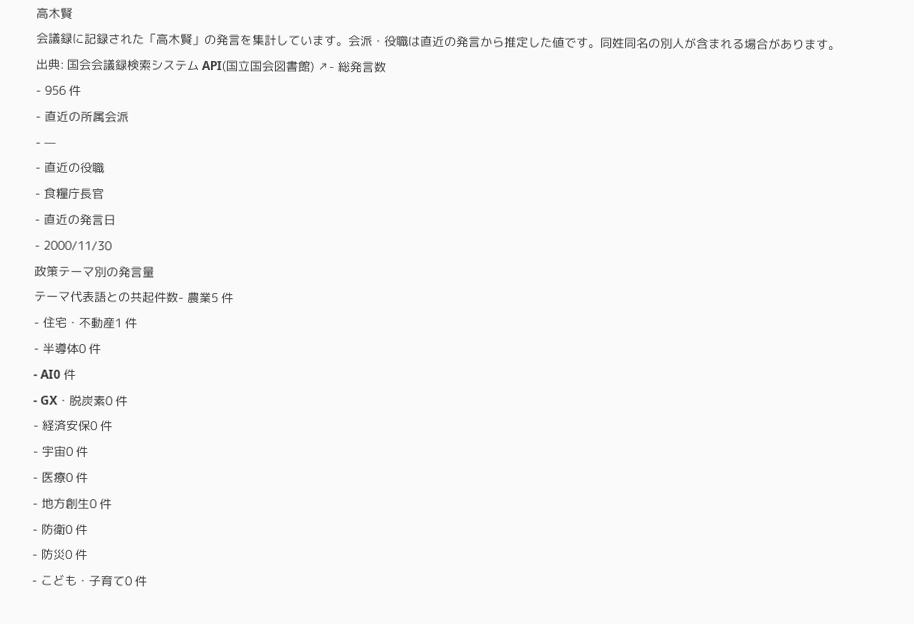高木賢
会議録に記録された「高木賢」の発言を集計しています。会派・役職は直近の発言から推定した値です。同姓同名の別人が含まれる場合があります。
出典: 国会会議録検索システム API(国立国会図書館) ↗- 総発言数
- 956 件
- 直近の所属会派
- —
- 直近の役職
- 食糧庁長官
- 直近の発言日
- 2000/11/30
政策テーマ別の発言量
テーマ代表語との共起件数- 農業5 件
- 住宅・不動産1 件
- 半導体0 件
- AI0 件
- GX・脱炭素0 件
- 経済安保0 件
- 宇宙0 件
- 医療0 件
- 地方創生0 件
- 防衛0 件
- 防災0 件
- こども・子育て0 件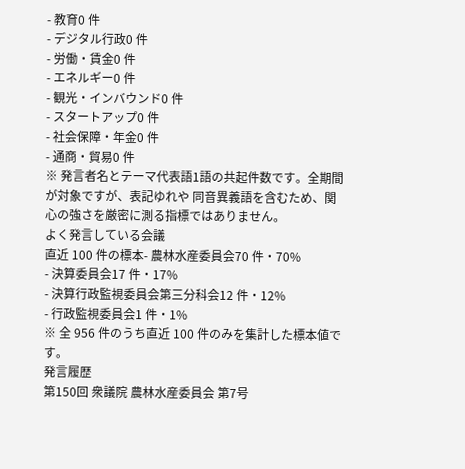- 教育0 件
- デジタル行政0 件
- 労働・賃金0 件
- エネルギー0 件
- 観光・インバウンド0 件
- スタートアップ0 件
- 社会保障・年金0 件
- 通商・貿易0 件
※ 発言者名とテーマ代表語1語の共起件数です。全期間が対象ですが、表記ゆれや 同音異義語を含むため、関心の強さを厳密に測る指標ではありません。
よく発言している会議
直近 100 件の標本- 農林水産委員会70 件・70%
- 決算委員会17 件・17%
- 決算行政監視委員会第三分科会12 件・12%
- 行政監視委員会1 件・1%
※ 全 956 件のうち直近 100 件のみを集計した標本値です。
発言履歴
第150回 衆議院 農林水産委員会 第7号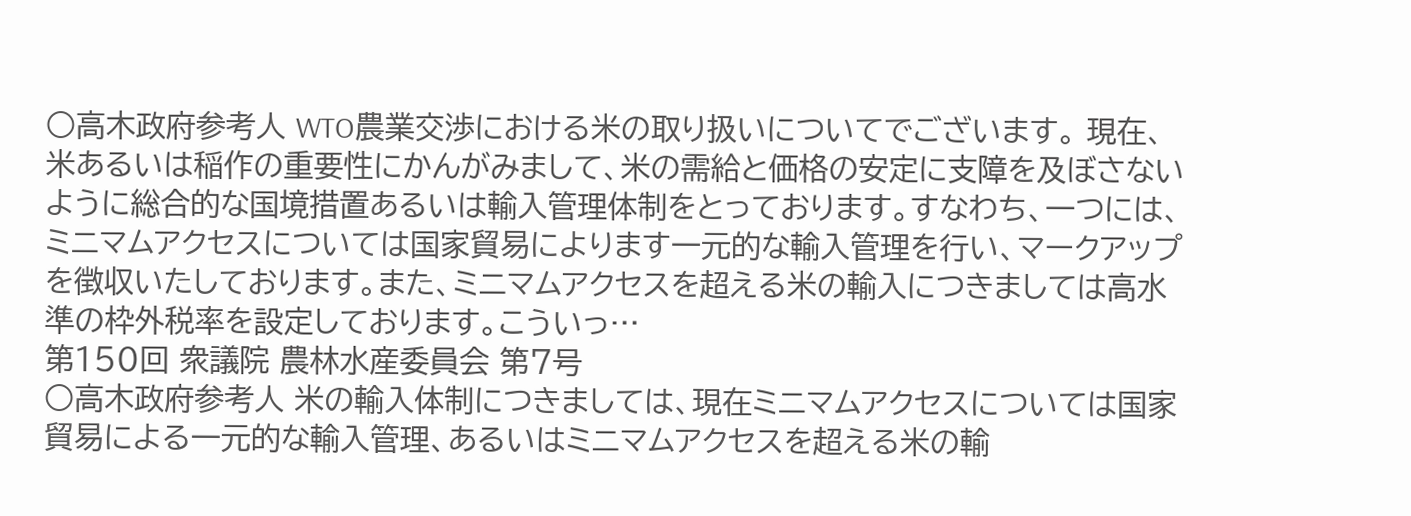○高木政府参考人 WTO農業交渉における米の取り扱いについてでございます。 現在、米あるいは稲作の重要性にかんがみまして、米の需給と価格の安定に支障を及ぼさないように総合的な国境措置あるいは輸入管理体制をとっております。すなわち、一つには、ミニマムアクセスについては国家貿易によります一元的な輸入管理を行い、マークアップを徴収いたしております。また、ミニマムアクセスを超える米の輸入につきましては高水準の枠外税率を設定しております。こういっ…
第150回 衆議院 農林水産委員会 第7号
○高木政府参考人 米の輸入体制につきましては、現在ミニマムアクセスについては国家貿易による一元的な輸入管理、あるいはミニマムアクセスを超える米の輸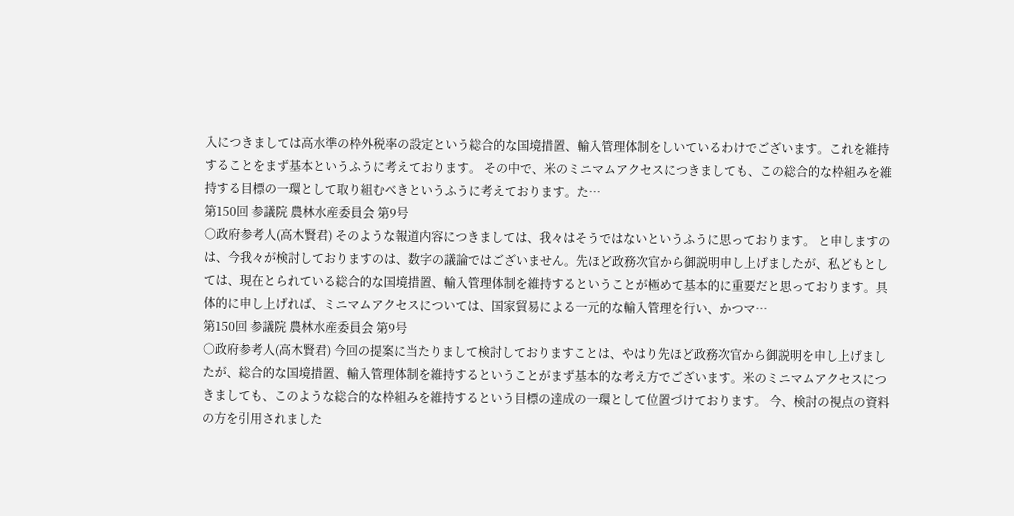入につきましては高水準の枠外税率の設定という総合的な国境措置、輸入管理体制をしいているわけでございます。これを維持することをまず基本というふうに考えております。 その中で、米のミニマムアクセスにつきましても、この総合的な枠組みを維持する目標の一環として取り組むべきというふうに考えております。た…
第150回 参議院 農林水産委員会 第9号
○政府参考人(高木賢君) そのような報道内容につきましては、我々はそうではないというふうに思っております。 と申しますのは、今我々が検討しておりますのは、数字の議論ではございません。先ほど政務次官から御説明申し上げましたが、私どもとしては、現在とられている総合的な国境措置、輸入管理体制を維持するということが極めて基本的に重要だと思っております。具体的に申し上げれば、ミニマムアクセスについては、国家貿易による一元的な輸入管理を行い、かつマ…
第150回 参議院 農林水産委員会 第9号
○政府参考人(高木賢君) 今回の提案に当たりまして検討しておりますことは、やはり先ほど政務次官から御説明を申し上げましたが、総合的な国境措置、輸入管理体制を維持するということがまず基本的な考え方でございます。米のミニマムアクセスにつきましても、このような総合的な枠組みを維持するという目標の達成の一環として位置づけております。 今、検討の視点の資料の方を引用されました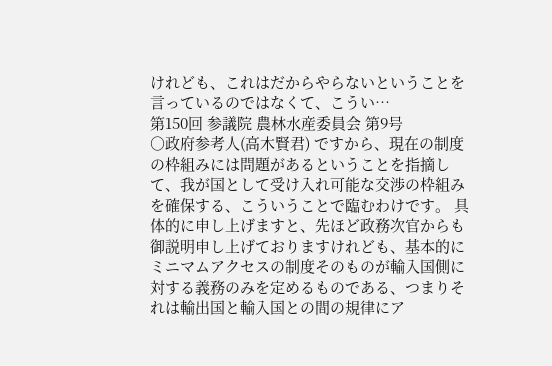けれども、これはだからやらないということを言っているのではなくて、こうい…
第150回 参議院 農林水産委員会 第9号
○政府参考人(高木賢君) ですから、現在の制度の枠組みには問題があるということを指摘して、我が国として受け入れ可能な交渉の枠組みを確保する、こういうことで臨むわけです。 具体的に申し上げますと、先ほど政務次官からも御説明申し上げておりますけれども、基本的にミニマムアクセスの制度そのものが輸入国側に対する義務のみを定めるものである、つまりそれは輸出国と輸入国との間の規律にア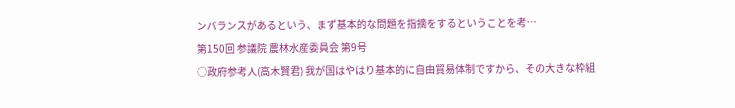ンバランスがあるという、まず基本的な問題を指摘をするということを考…
第150回 参議院 農林水産委員会 第9号
○政府参考人(高木賢君) 我が国はやはり基本的に自由貿易体制ですから、その大きな枠組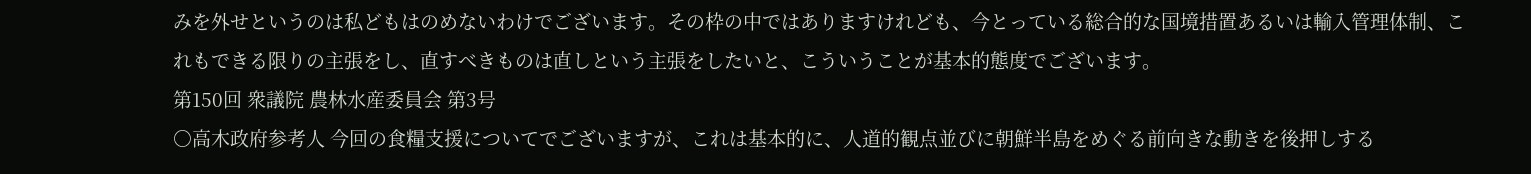みを外せというのは私どもはのめないわけでございます。その枠の中ではありますけれども、今とっている総合的な国境措置あるいは輸入管理体制、これもできる限りの主張をし、直すべきものは直しという主張をしたいと、こういうことが基本的態度でございます。
第150回 衆議院 農林水産委員会 第3号
○高木政府参考人 今回の食糧支援についてでございますが、これは基本的に、人道的観点並びに朝鮮半島をめぐる前向きな動きを後押しする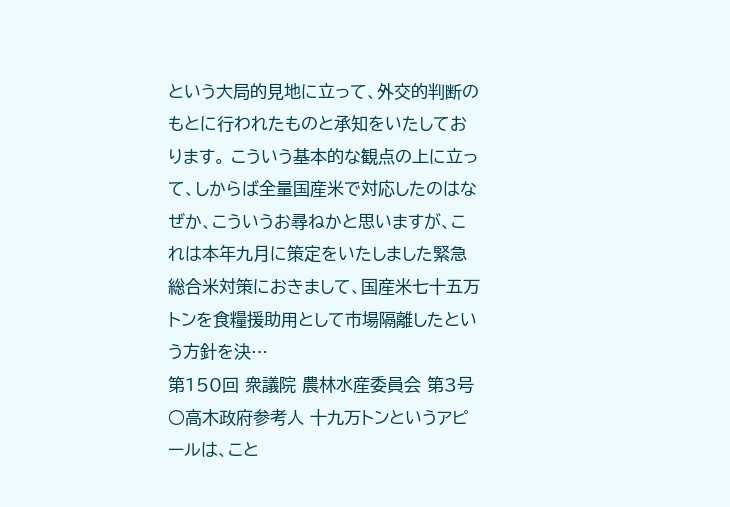という大局的見地に立って、外交的判断のもとに行われたものと承知をいたしております。 こういう基本的な観点の上に立って、しからば全量国産米で対応したのはなぜか、こういうお尋ねかと思いますが、これは本年九月に策定をいたしました緊急総合米対策におきまして、国産米七十五万トンを食糧援助用として市場隔離したという方針を決…
第150回 衆議院 農林水産委員会 第3号
○高木政府参考人 十九万トンというアピールは、こと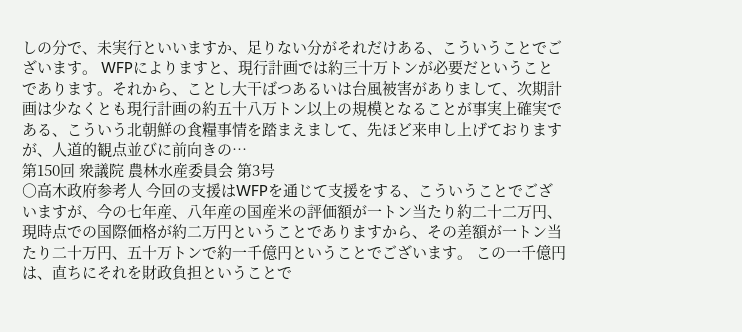しの分で、未実行といいますか、足りない分がそれだけある、こういうことでございます。 WFPによりますと、現行計画では約三十万トンが必要だということであります。それから、ことし大干ばつあるいは台風被害がありまして、次期計画は少なくとも現行計画の約五十八万トン以上の規模となることが事実上確実である、こういう北朝鮮の食糧事情を踏まえまして、先ほど来申し上げておりますが、人道的観点並びに前向きの…
第150回 衆議院 農林水産委員会 第3号
○高木政府参考人 今回の支援はWFPを通じて支援をする、こういうことでございますが、今の七年産、八年産の国産米の評価額が一トン当たり約二十二万円、現時点での国際価格が約二万円ということでありますから、その差額が一トン当たり二十万円、五十万トンで約一千億円ということでございます。 この一千億円は、直ちにそれを財政負担ということで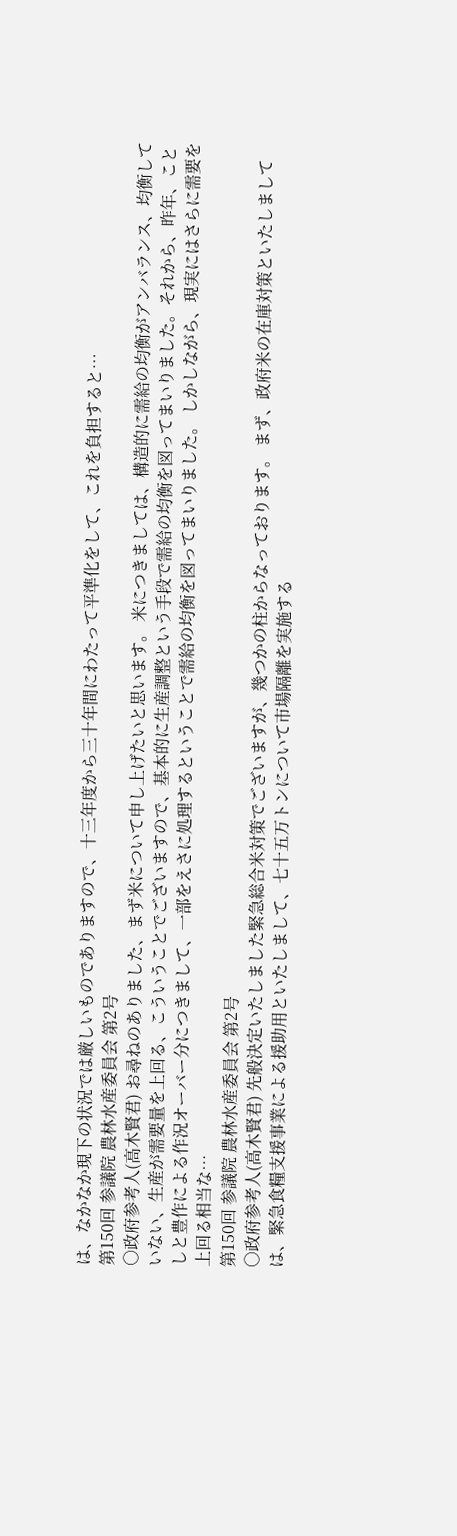は、なかなか現下の状況では厳しいものでありますので、十三年度から三十年間にわたって平準化をして、これを負担すると…
第150回 参議院 農林水産委員会 第2号
○政府参考人(高木賢君) お尋ねのありました、まず米について申し上げたいと思います。 米につきましては、構造的に需給の均衡がアンバランス、均衡していない、生産が需要量を上回る、こういうことでございますので、基本的に生産調整という手段で需給の均衡を図ってまいりました。それから、昨年、ことしと豊作による作況オーバー分につきまして、一部をえさに処理するということで需給の均衡を図ってまいりました。 しかしながら、現実にはさらに需要を上回る相当な…
第150回 参議院 農林水産委員会 第2号
○政府参考人(高木賢君) 先般決定いたしました緊急総合米対策でございますが、幾つかの柱からなっております。 まず、政府米の在庫対策といたしましては、緊急食糧支援事業による援助用といたしまして、七十五万トンについて市場隔離を実施する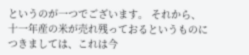というのが一つでございます。 それから、十一年産の米が売れ残っておるというものにつきましては、これは今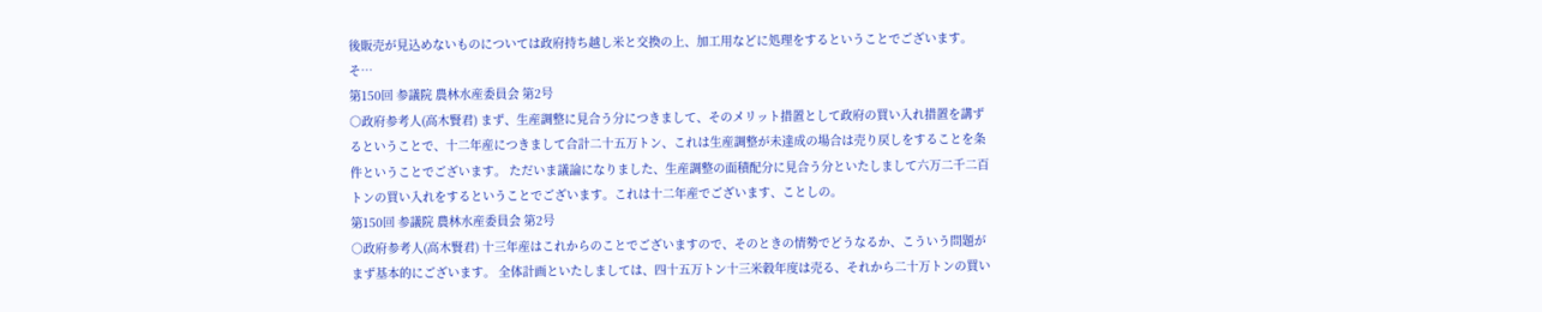後販売が見込めないものについては政府持ち越し米と交換の上、加工用などに処理をするということでございます。 そ…
第150回 参議院 農林水産委員会 第2号
○政府参考人(高木賢君) まず、生産調整に見合う分につきまして、そのメリット措置として政府の買い入れ措置を講ずるということで、十二年産につきまして合計二十五万トン、これは生産調整が未達成の場合は売り戻しをすることを条件ということでございます。 ただいま議論になりました、生産調整の面積配分に見合う分といたしまして六万二千二百トンの買い入れをするということでございます。これは十二年産でございます、ことしの。
第150回 参議院 農林水産委員会 第2号
○政府参考人(高木賢君) 十三年産はこれからのことでございますので、そのときの情勢でどうなるか、こういう問題がまず基本的にございます。 全体計画といたしましては、四十五万トン十三米穀年度は売る、それから二十万トンの買い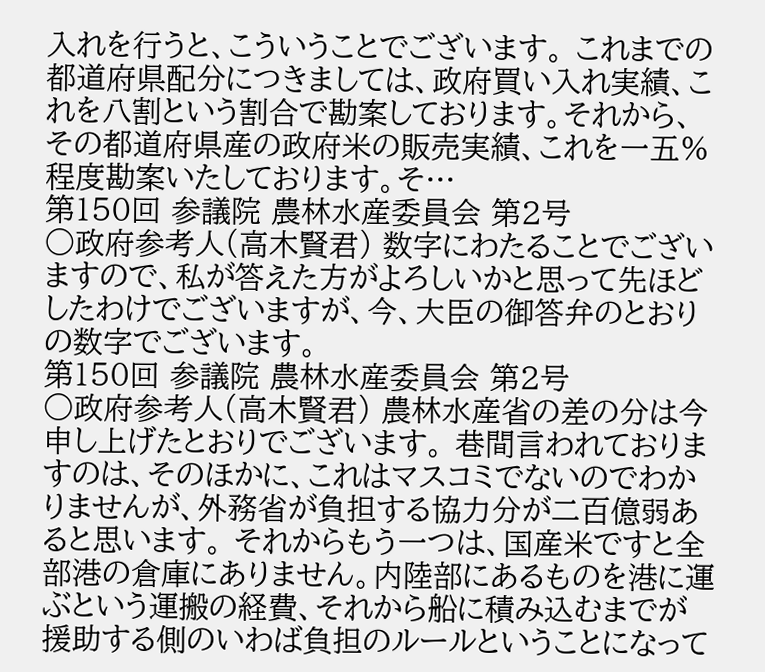入れを行うと、こういうことでございます。 これまでの都道府県配分につきましては、政府買い入れ実績、これを八割という割合で勘案しております。それから、その都道府県産の政府米の販売実績、これを一五%程度勘案いたしております。そ…
第150回 参議院 農林水産委員会 第2号
○政府参考人(高木賢君) 数字にわたることでございますので、私が答えた方がよろしいかと思って先ほどしたわけでございますが、今、大臣の御答弁のとおりの数字でございます。
第150回 参議院 農林水産委員会 第2号
○政府参考人(高木賢君) 農林水産省の差の分は今申し上げたとおりでございます。 巷間言われておりますのは、そのほかに、これはマスコミでないのでわかりませんが、外務省が負担する協力分が二百億弱あると思います。 それからもう一つは、国産米ですと全部港の倉庫にありません。内陸部にあるものを港に運ぶという運搬の経費、それから船に積み込むまでが援助する側のいわば負担のルールということになって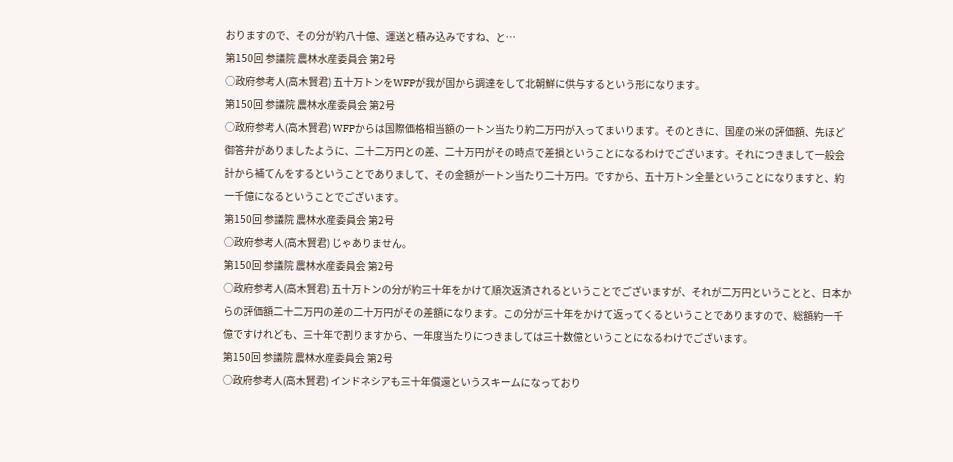おりますので、その分が約八十億、運送と積み込みですね、と…
第150回 参議院 農林水産委員会 第2号
○政府参考人(高木賢君) 五十万トンをWFPが我が国から調達をして北朝鮮に供与するという形になります。
第150回 参議院 農林水産委員会 第2号
○政府参考人(高木賢君) WFPからは国際価格相当額の一トン当たり約二万円が入ってまいります。そのときに、国産の米の評価額、先ほど御答弁がありましたように、二十二万円との差、二十万円がその時点で差損ということになるわけでございます。それにつきまして一般会計から補てんをするということでありまして、その金額が一トン当たり二十万円。ですから、五十万トン全量ということになりますと、約一千億になるということでございます。
第150回 参議院 農林水産委員会 第2号
○政府参考人(高木賢君) じゃありません。
第150回 参議院 農林水産委員会 第2号
○政府参考人(高木賢君) 五十万トンの分が約三十年をかけて順次返済されるということでございますが、それが二万円ということと、日本からの評価額二十二万円の差の二十万円がその差額になります。この分が三十年をかけて返ってくるということでありますので、総額約一千億ですけれども、三十年で割りますから、一年度当たりにつきましては三十数億ということになるわけでございます。
第150回 参議院 農林水産委員会 第2号
○政府参考人(高木賢君) インドネシアも三十年償還というスキームになっており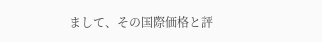まして、その国際価格と評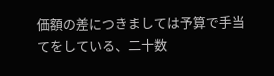価額の差につきましては予算で手当てをしている、二十数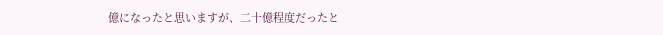億になったと思いますが、二十億程度だったと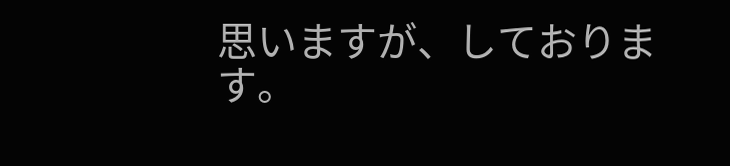思いますが、しております。